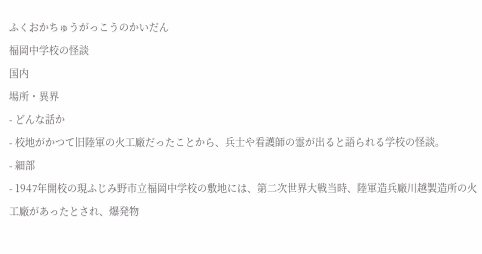ふくおかちゅうがっこうのかいだん
福岡中学校の怪談
国内
場所・異界
- どんな話か
- 校地がかつて旧陸軍の火工廠だったことから、兵士や看護師の霊が出ると語られる学校の怪談。
- 細部
- 1947年開校の現ふじみ野市立福岡中学校の敷地には、第二次世界大戦当時、陸軍造兵廠川越製造所の火工廠があったとされ、爆発物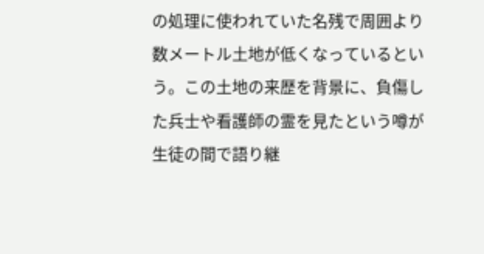の処理に使われていた名残で周囲より数メートル土地が低くなっているという。この土地の来歴を背景に、負傷した兵士や看護師の霊を見たという噂が生徒の間で語り継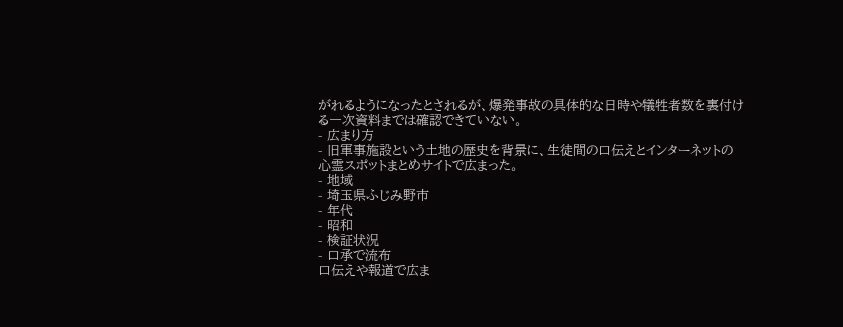がれるようになったとされるが、爆発事故の具体的な日時や犠牲者数を裏付ける一次資料までは確認できていない。
- 広まり方
- 旧軍事施設という土地の歴史を背景に、生徒間の口伝えとインターネットの心霊スポットまとめサイトで広まった。
- 地域
- 埼玉県ふじみ野市
- 年代
- 昭和
- 検証状況
- 口承で流布
口伝えや報道で広ま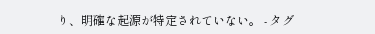り、明確な起源が特定されていない。 - タグ